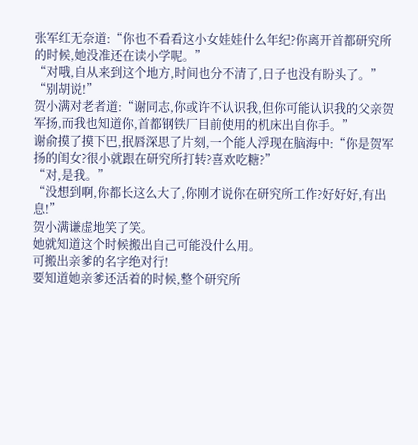张军红无奈道:“你也不看看这小女娃娃什么年纪?你离开首都研究所的时候,她没准还在读小学呢。”
“对哦,自从来到这个地方,时间也分不清了,日子也没有盼头了。”
“别胡说!”
贺小满对老者道:“谢同志,你或许不认识我,但你可能认识我的父亲贺军扬,而我也知道你,首都钢铁厂目前使用的机床出自你手。”
谢俞摸了摸下巴,抿唇深思了片刻,一个能人浮现在脑海中:“你是贺军扬的闺女?很小就跟在研究所打转?喜欢吃糖?”
“对,是我。”
“没想到啊,你都长这么大了,你刚才说你在研究所工作?好好好,有出息!”
贺小满谦虚地笑了笑。
她就知道这个时候搬出自己可能没什么用。
可搬出亲爹的名字绝对行!
要知道她亲爹还活着的时候,整个研究所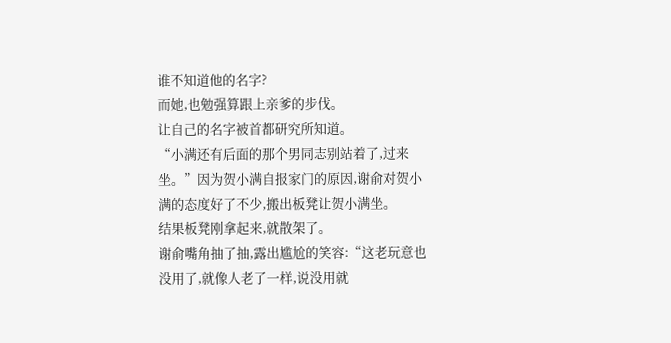谁不知道他的名字?
而她,也勉强算跟上亲爹的步伐。
让自己的名字被首都研究所知道。
“小满还有后面的那个男同志别站着了,过来坐。”因为贺小满自报家门的原因,谢俞对贺小满的态度好了不少,搬出板凳让贺小满坐。
结果板凳刚拿起来,就散架了。
谢俞嘴角抽了抽,露出尴尬的笑容:“这老玩意也没用了,就像人老了一样,说没用就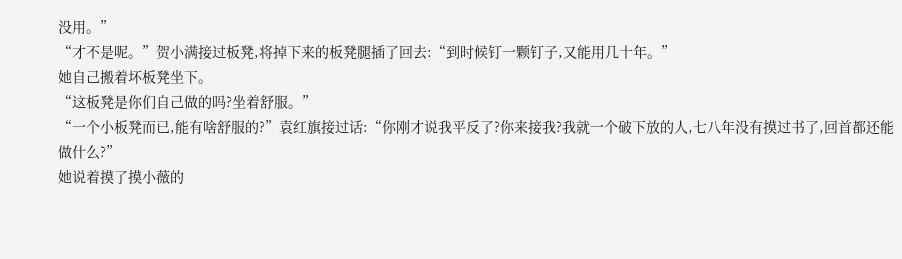没用。”
“才不是呢。”贺小满接过板凳,将掉下来的板凳腿插了回去:“到时候钉一颗钉子,又能用几十年。”
她自己搬着坏板凳坐下。
“这板凳是你们自己做的吗?坐着舒服。”
“一个小板凳而已,能有啥舒服的?”袁红旗接过话:“你刚才说我平反了?你来接我?我就一个破下放的人,七八年没有摸过书了,回首都还能做什么?”
她说着摸了摸小薇的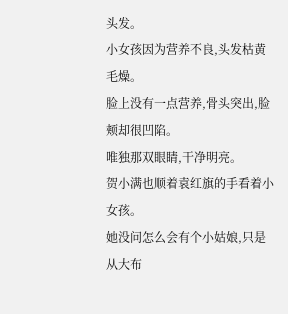头发。
小女孩因为营养不良,头发枯黄毛燥。
脸上没有一点营养,骨头突出,脸颊却很凹陷。
唯独那双眼睛,干净明亮。
贺小满也顺着袁红旗的手看着小女孩。
她没问怎么会有个小姑娘,只是从大布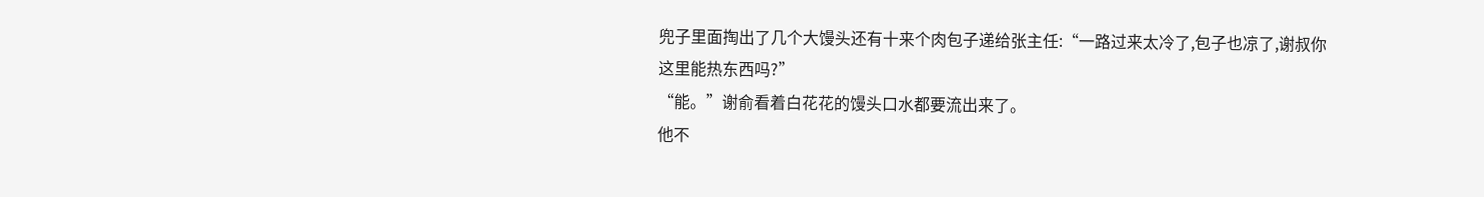兜子里面掏出了几个大馒头还有十来个肉包子递给张主任:“一路过来太冷了,包子也凉了,谢叔你这里能热东西吗?”
“能。”谢俞看着白花花的馒头口水都要流出来了。
他不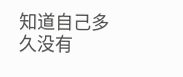知道自己多久没有